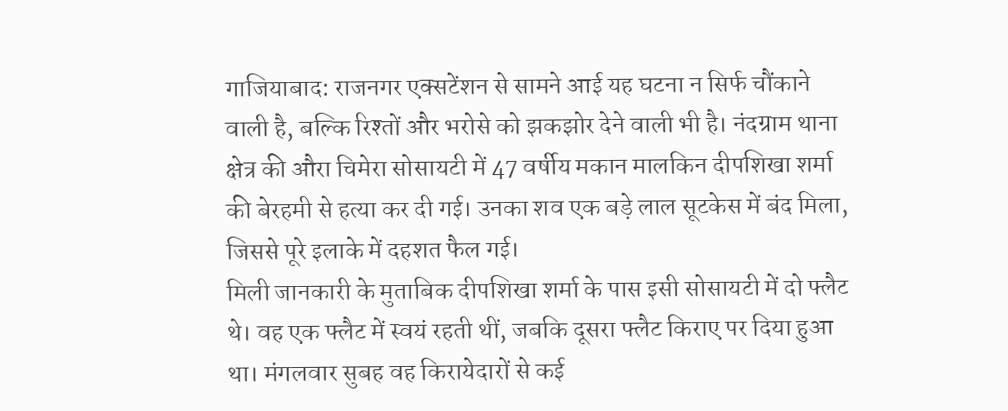गाजियाबाद: राजनगर एक्सटेंशन से सामने आई यह घटना न सिर्फ चौंकाने वाली है, बल्कि रिश्तों और भरोसे को झकझोर देने वाली भी है। नंदग्राम थाना क्षेत्र की औरा चिमेरा सोसायटी में 47 वर्षीय मकान मालकिन दीपशिखा शर्मा की बेरहमी से हत्या कर दी गई। उनका शव एक बड़े लाल सूटकेस में बंद मिला, जिससे पूरे इलाके में दहशत फैल गई।
मिली जानकारी के मुताबिक दीपशिखा शर्मा के पास इसी सोसायटी में दो फ्लैट थे। वह एक फ्लैट में स्वयं रहती थीं, जबकि दूसरा फ्लैट किराए पर दिया हुआ था। मंगलवार सुबह वह किरायेदारों से कई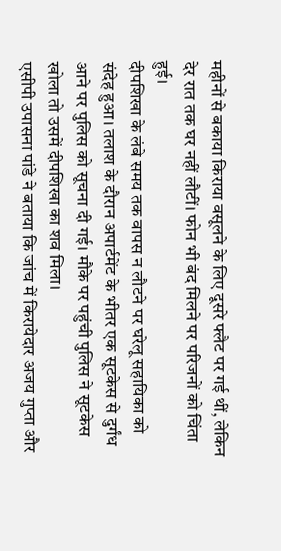महीनों से बकाया किराया वसूलने के लिए दूसरे फ्लैट पर गई थीं, लेकिन देर रात तक घर नहीं लौटीं। फोन भी बंद मिलने पर परिजनों को चिंता हुई।
दीपशिखा के लंबे समय तक वापस न लौटने पर घरेलू सहायिका को संदेह हुआ। तलाश के दौरान अपार्टमेंट के भीतर एक सूटकेस से दुर्गंध आने पर पुलिस को सूचना दी गई। मौके पर पहुंची पुलिस ने सूटकेस खोला तो उसमें दीपशिखा का शव मिला।
एसीपी उपासना पांडे ने बताया कि जांच में किरायेदार अजय गुप्ता और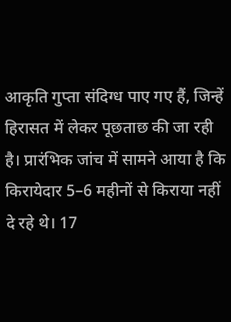आकृति गुप्ता संदिग्ध पाए गए हैं, जिन्हें हिरासत में लेकर पूछताछ की जा रही है। प्रारंभिक जांच में सामने आया है कि किरायेदार 5–6 महीनों से किराया नहीं दे रहे थे। 17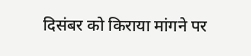दिसंबर को किराया मांगने पर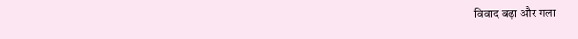विवाद बढ़ा और गला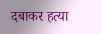दबाकर हत्या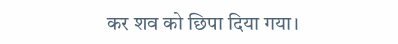कर शव को छिपा दिया गया।